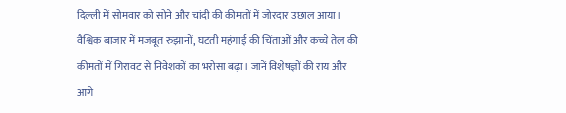दिल्ली में सोमवार को सोने और चांदी की कीमतों में जोरदार उछाल आया। वैश्विक बाजार में मजबूत रुझानों, घटती महंगाई की चिंताओं और कच्चे तेल की कीमतों में गिरावट से निवेशकों का भरोसा बढ़ा। जानें विशेषज्ञों की राय और आगे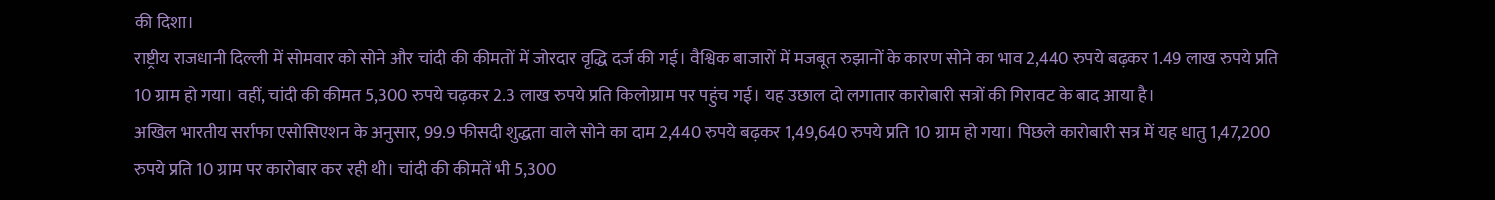की दिशा।
राष्ट्रीय राजधानी दिल्ली में सोमवार को सोने और चांदी की कीमतों में जोरदार वृद्धि दर्ज की गई। वैश्विक बाजारों में मजबूत रुझानों के कारण सोने का भाव 2,440 रुपये बढ़कर 1.49 लाख रुपये प्रति 10 ग्राम हो गया। वहीं, चांदी की कीमत 5,300 रुपये चढ़कर 2.3 लाख रुपये प्रति किलोग्राम पर पहुंच गई। यह उछाल दो लगातार कारोबारी सत्रों की गिरावट के बाद आया है।
अखिल भारतीय सर्राफा एसोसिएशन के अनुसार, 99.9 फीसदी शुद्धता वाले सोने का दाम 2,440 रुपये बढ़कर 1,49,640 रुपये प्रति 10 ग्राम हो गया। पिछले कारोबारी सत्र में यह धातु 1,47,200 रुपये प्रति 10 ग्राम पर कारोबार कर रही थी। चांदी की कीमतें भी 5,300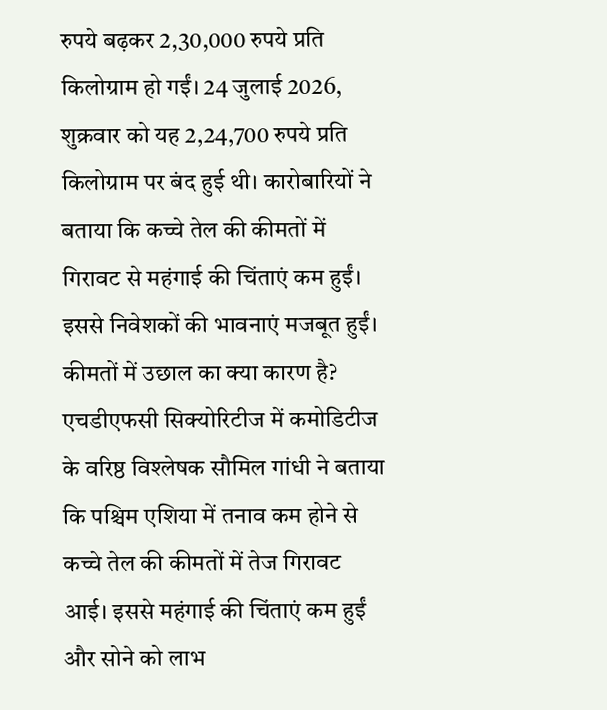रुपये बढ़कर 2,30,000 रुपये प्रति किलोग्राम हो गईं। 24 जुलाई 2026, शुक्रवार को यह 2,24,700 रुपये प्रति किलोग्राम पर बंद हुई थी। कारोबारियों ने बताया कि कच्चे तेल की कीमतों में गिरावट से महंगाई की चिंताएं कम हुईं। इससे निवेशकों की भावनाएं मजबूत हुईं।
कीमतों में उछाल का क्या कारण है?
एचडीएफसी सिक्योरिटीज में कमोडिटीज के वरिष्ठ विश्लेषक सौमिल गांधी ने बताया कि पश्चिम एशिया में तनाव कम होने से कच्चे तेल की कीमतों में तेज गिरावट आई। इससे महंगाई की चिंताएं कम हुईं और सोने को लाभ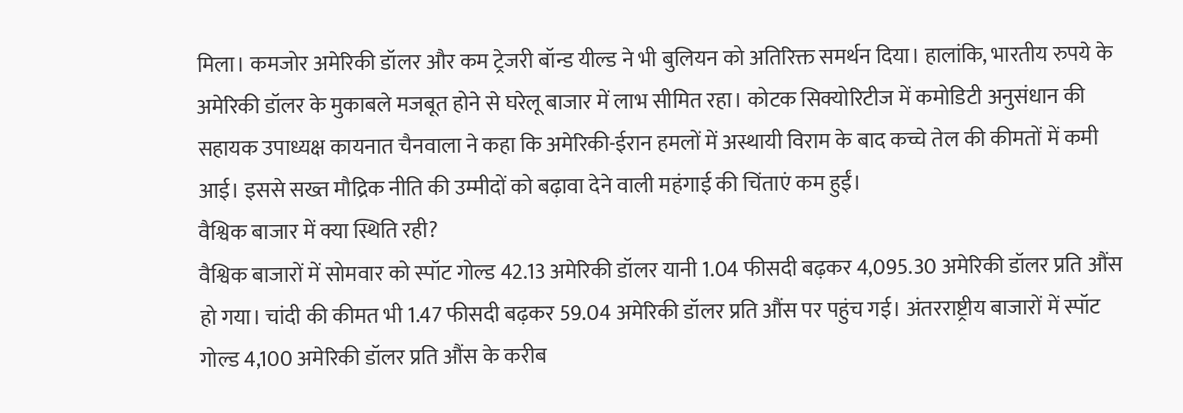मिला। कमजोर अमेरिकी डॉलर और कम ट्रेजरी बॉन्ड यील्ड ने भी बुलियन को अतिरिक्त समर्थन दिया। हालांकि, भारतीय रुपये के अमेरिकी डॉलर के मुकाबले मजबूत होने से घरेलू बाजार में लाभ सीमित रहा। कोटक सिक्योरिटीज में कमोडिटी अनुसंधान की सहायक उपाध्यक्ष कायनात चैनवाला ने कहा कि अमेरिकी-ईरान हमलों में अस्थायी विराम के बाद कच्चे तेल की कीमतों में कमी आई। इससे सख्त मौद्रिक नीति की उम्मीदों को बढ़ावा देने वाली महंगाई की चिंताएं कम हुईं।
वैश्विक बाजार में क्या स्थिति रही?
वैश्विक बाजारों में सोमवार को स्पॉट गोल्ड 42.13 अमेरिकी डॉलर यानी 1.04 फीसदी बढ़कर 4,095.30 अमेरिकी डॉलर प्रति औंस हो गया। चांदी की कीमत भी 1.47 फीसदी बढ़कर 59.04 अमेरिकी डॉलर प्रति औंस पर पहुंच गई। अंतरराष्ट्रीय बाजारों में स्पॉट गोल्ड 4,100 अमेरिकी डॉलर प्रति औंस के करीब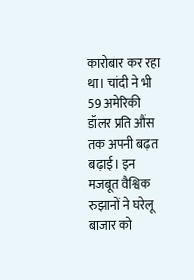कारोबार कर रहा था। चांदी ने भी 59 अमेरिकी डॉलर प्रति औंस तक अपनी बढ़त बढ़ाई। इन मजबूत वैश्विक रुझानों ने घरेलू बाजार को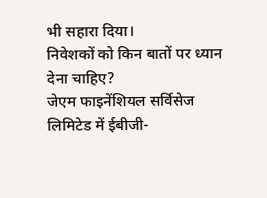भी सहारा दिया।
निवेशकों को किन बातों पर ध्यान देना चाहिए?
जेएम फाइनेंशियल सर्विसेज लिमिटेड में ईबीजी-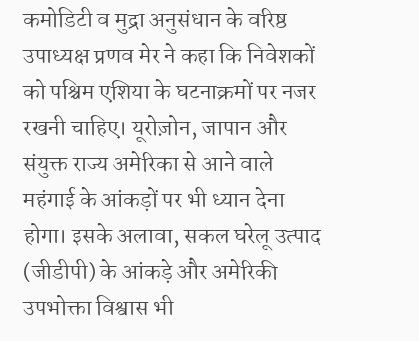कमोडिटी व मुद्रा अनुसंधान के वरिष्ठ उपाध्यक्ष प्रणव मेर ने कहा कि निवेशकों को पश्चिम एशिया के घटनाक्रमों पर नजर रखनी चाहिए। यूरोज़ोन, जापान और संयुक्त राज्य अमेरिका से आने वाले महंगाई के आंकड़ों पर भी ध्यान देना होगा। इसके अलावा, सकल घरेलू उत्पाद (जीडीपी) के आंकड़े और अमेरिकी उपभोक्ता विश्वास भी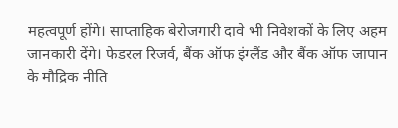महत्वपूर्ण होंगे। साप्ताहिक बेरोजगारी दावे भी निवेशकों के लिए अहम जानकारी देंगे। फेडरल रिजर्व, बैंक ऑफ इंग्लैंड और बैंक ऑफ जापान के मौद्रिक नीति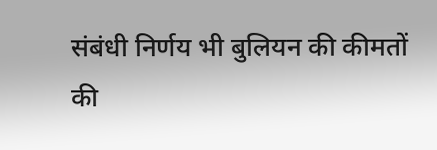संबंधी निर्णय भी बुलियन की कीमतों की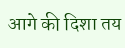आगे की दिशा तय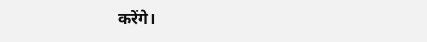करेंगे।